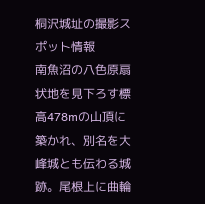桐沢城址の撮影スポット情報
南魚沼の八色原扇状地を見下ろす標高478mの山頂に築かれ、別名を大峰城とも伝わる城跡。尾根上に曲輪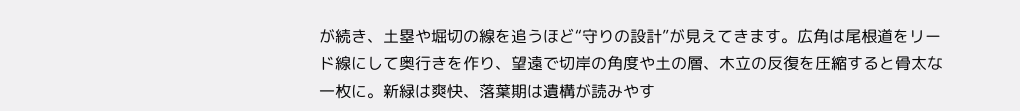が続き、土塁や堀切の線を追うほど“守りの設計”が見えてきます。広角は尾根道をリード線にして奥行きを作り、望遠で切岸の角度や土の層、木立の反復を圧縮すると骨太な一枚に。新緑は爽快、落葉期は遺構が読みやす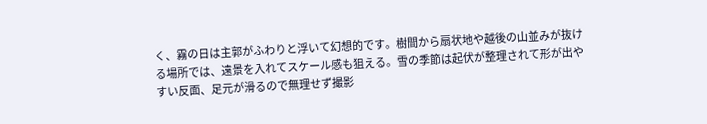く、霧の日は主郭がふわりと浮いて幻想的です。樹間から扇状地や越後の山並みが抜ける場所では、遠景を入れてスケール感も狙える。雪の季節は起伏が整理されて形が出やすい反面、足元が滑るので無理せず撮影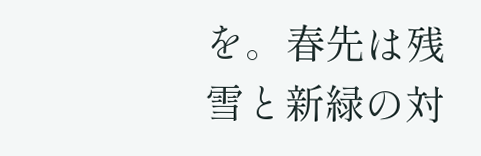を。春先は残雪と新緑の対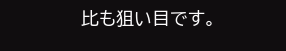比も狙い目です。